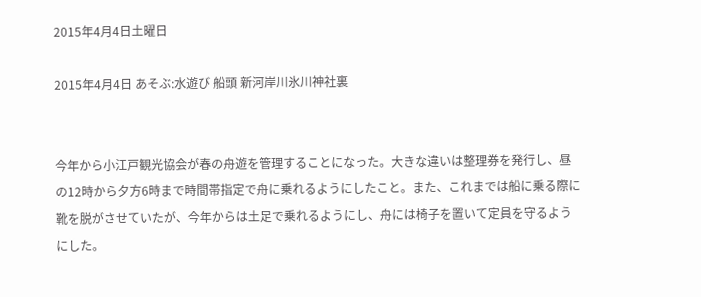2015年4月4日土曜日

2015年4月4日 あそぶ:水遊び 船頭 新河岸川氷川神社裏


今年から小江戸観光協会が春の舟遊を管理することになった。大きな違いは整理券を発行し、昼の12時から夕方6時まで時間帯指定で舟に乗れるようにしたこと。また、これまでは船に乗る際に靴を脱がさせていたが、今年からは土足で乗れるようにし、舟には椅子を置いて定員を守るようにした。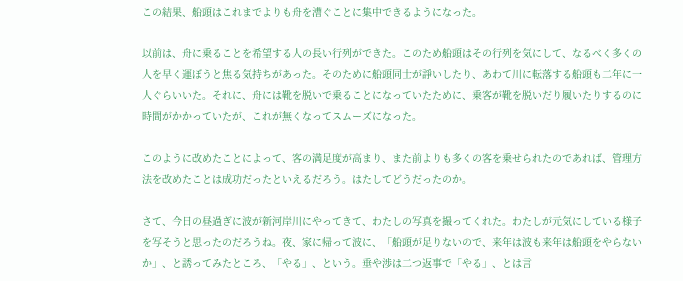この結果、船頭はこれまでよりも舟を漕ぐことに集中できるようになった。

以前は、舟に乗ることを希望する人の長い行列ができた。このため船頭はその行列を気にして、なるべく多くの人を早く運ぼうと焦る気持ちがあった。そのために船頭同士が諍いしたり、あわて川に転落する船頭も二年に一人ぐらいいた。それに、舟には靴を脱いで乗ることになっていたために、乗客が靴を脱いだり履いたりするのに時間がかかっていたが、これが無くなってスムーズになった。

このように改めたことによって、客の満足度が高まり、また前よりも多くの客を乗せられたのであれば、管理方法を改めたことは成功だったといえるだろう。はたしてどうだったのか。

さて、今日の昼過ぎに波が新河岸川にやってきて、わたしの写真を撮ってくれた。わたしが元気にしている様子を写そうと思ったのだろうね。夜、家に帰って波に、「船頭が足りないので、来年は波も来年は船頭をやらないか」、と誘ってみたところ、「やる」、という。垂や渉は二つ返事で「やる」、とは言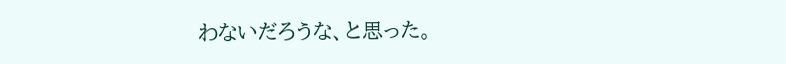わないだろうな、と思った。